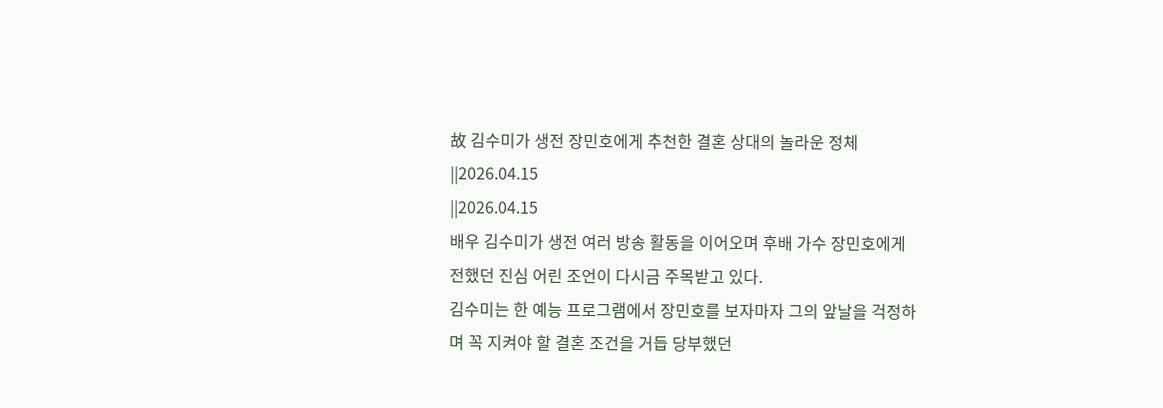故 김수미가 생전 장민호에게 추천한 결혼 상대의 놀라운 정체
||2026.04.15
||2026.04.15
배우 김수미가 생전 여러 방송 활동을 이어오며 후배 가수 장민호에게 전했던 진심 어린 조언이 다시금 주목받고 있다.
김수미는 한 예능 프로그램에서 장민호를 보자마자 그의 앞날을 걱정하며 꼭 지켜야 할 결혼 조건을 거듭 당부했던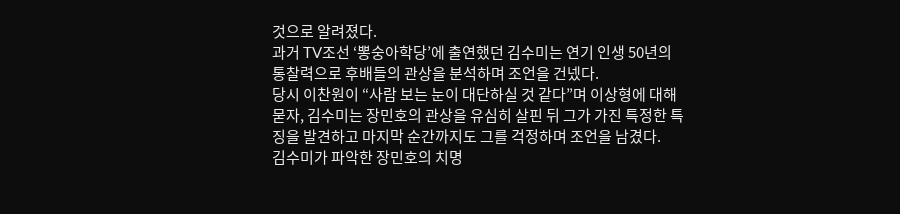것으로 알려졌다.
과거 TV조선 ‘뽕숭아학당’에 출연했던 김수미는 연기 인생 50년의 통찰력으로 후배들의 관상을 분석하며 조언을 건넸다.
당시 이찬원이 “사람 보는 눈이 대단하실 것 같다”며 이상형에 대해 묻자, 김수미는 장민호의 관상을 유심히 살핀 뒤 그가 가진 특정한 특징을 발견하고 마지막 순간까지도 그를 걱정하며 조언을 남겼다.
김수미가 파악한 장민호의 치명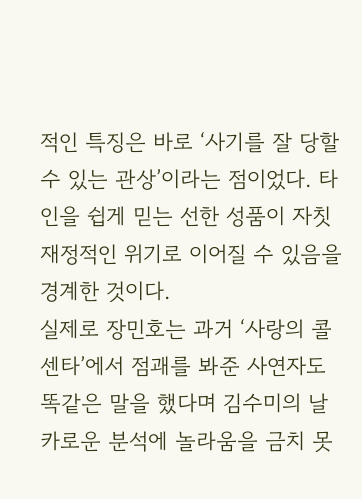적인 특징은 바로 ‘사기를 잘 당할 수 있는 관상’이라는 점이었다. 타인을 쉽게 믿는 선한 성품이 자칫 재정적인 위기로 이어질 수 있음을 경계한 것이다.
실제로 장민호는 과거 ‘사랑의 콜센타’에서 점괘를 봐준 사연자도 똑같은 말을 했다며 김수미의 날카로운 분석에 놀라움을 금치 못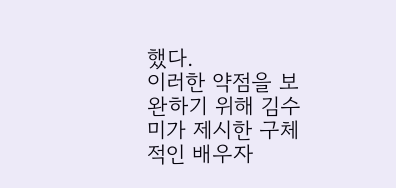했다.
이러한 약점을 보완하기 위해 김수미가 제시한 구체적인 배우자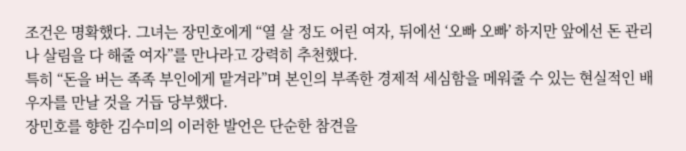조건은 명확했다. 그녀는 장민호에게 “열 살 정도 어린 여자, 뒤에선 ‘오빠 오빠’ 하지만 앞에선 돈 관리나 살림을 다 해줄 여자”를 만나라고 강력히 추천했다.
특히 “돈을 버는 족족 부인에게 맡겨라”며 본인의 부족한 경제적 세심함을 메워줄 수 있는 현실적인 배우자를 만날 것을 거듭 당부했다.
장민호를 향한 김수미의 이러한 발언은 단순한 참견을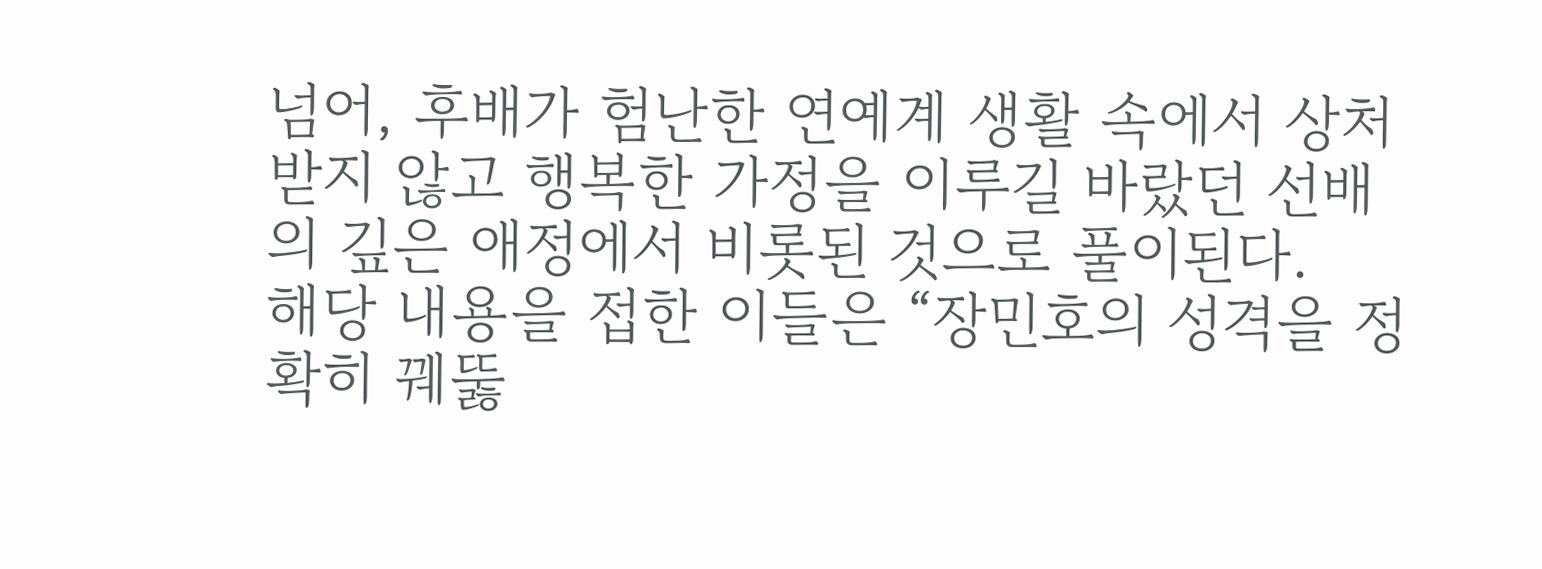넘어, 후배가 험난한 연예계 생활 속에서 상처받지 않고 행복한 가정을 이루길 바랐던 선배의 깊은 애정에서 비롯된 것으로 풀이된다.
해당 내용을 접한 이들은 “장민호의 성격을 정확히 꿰뚫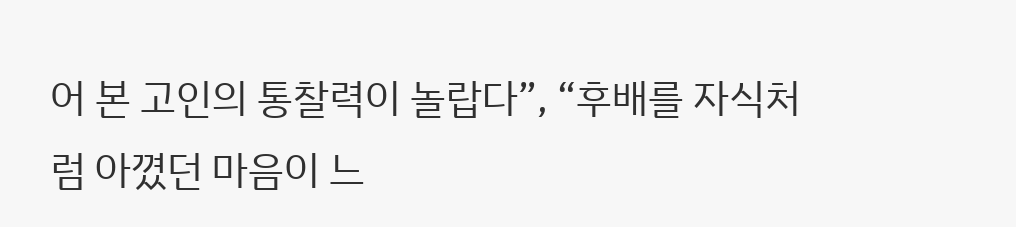어 본 고인의 통찰력이 놀랍다”, “후배를 자식처럼 아꼈던 마음이 느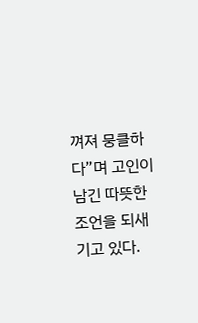껴져 뭉클하다”며 고인이 남긴 따뜻한 조언을 되새기고 있다.